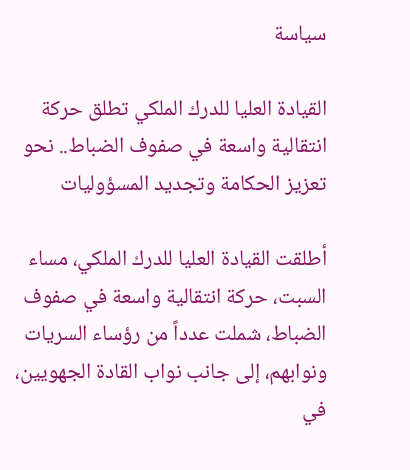سياسة

القيادة العليا للدرك الملكي تطلق حركة انتقالية واسعة في صفوف الضباط.. نحو تعزيز الحكامة وتجديد المسؤوليات

أطلقت القيادة العليا للدرك الملكي، مساء السبت، حركة انتقالية واسعة في صفوف الضباط، شملت عدداً من رؤساء السريات ونوابهم، إلى جانب نواب القادة الجهويين، في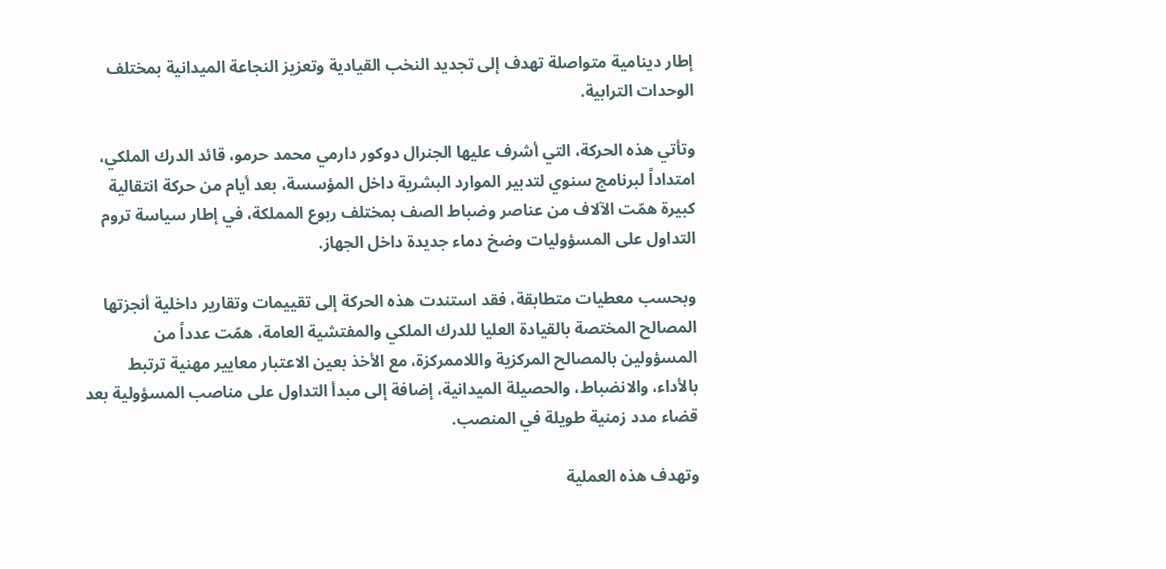إطار دينامية متواصلة تهدف إلى تجديد النخب القيادية وتعزيز النجاعة الميدانية بمختلف الوحدات الترابية.

وتأتي هذه الحركة، التي أشرف عليها الجنرال دوكور دارمي محمد حرمو، قائد الدرك الملكي، امتداداً لبرنامج سنوي لتدبير الموارد البشرية داخل المؤسسة، بعد أيام من حركة انتقالية كبيرة همّت الآلاف من عناصر وضباط الصف بمختلف ربوع المملكة، في إطار سياسة تروم التداول على المسؤوليات وضخ دماء جديدة داخل الجهاز.

وبحسب معطيات متطابقة، فقد استندت هذه الحركة إلى تقييمات وتقارير داخلية أنجزتها المصالح المختصة بالقيادة العليا للدرك الملكي والمفتشية العامة، همّت عدداً من المسؤولين بالمصالح المركزية واللاممركزة، مع الأخذ بعين الاعتبار معايير مهنية ترتبط بالأداء، والانضباط، والحصيلة الميدانية، إضافة إلى مبدأ التداول على مناصب المسؤولية بعد قضاء مدد زمنية طويلة في المنصب.

وتهدف هذه العملية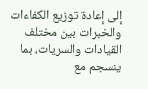إلى إعادة توزيع الكفاءات والخبرات بين مختلف القيادات والسريات، بما ينسجم مع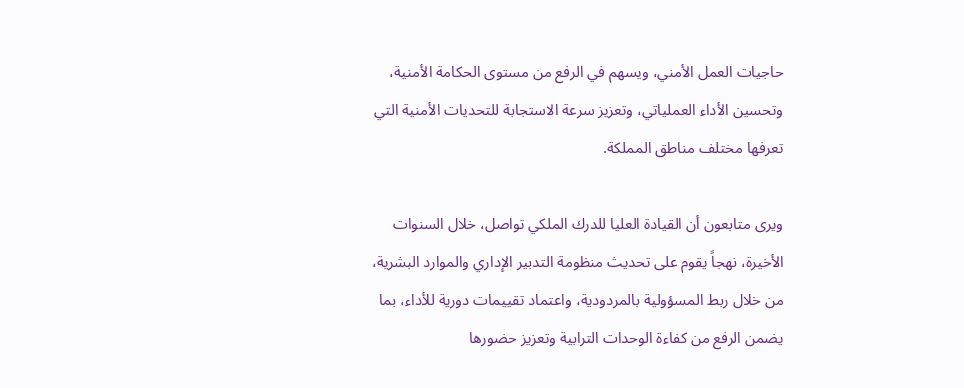حاجيات العمل الأمني، ويسهم في الرفع من مستوى الحكامة الأمنية، وتحسين الأداء العملياتي، وتعزيز سرعة الاستجابة للتحديات الأمنية التي تعرفها مختلف مناطق المملكة.

ويرى متابعون أن القيادة العليا للدرك الملكي تواصل، خلال السنوات الأخيرة، نهجاً يقوم على تحديث منظومة التدبير الإداري والموارد البشرية، من خلال ربط المسؤولية بالمردودية، واعتماد تقييمات دورية للأداء، بما يضمن الرفع من كفاءة الوحدات الترابية وتعزيز حضورها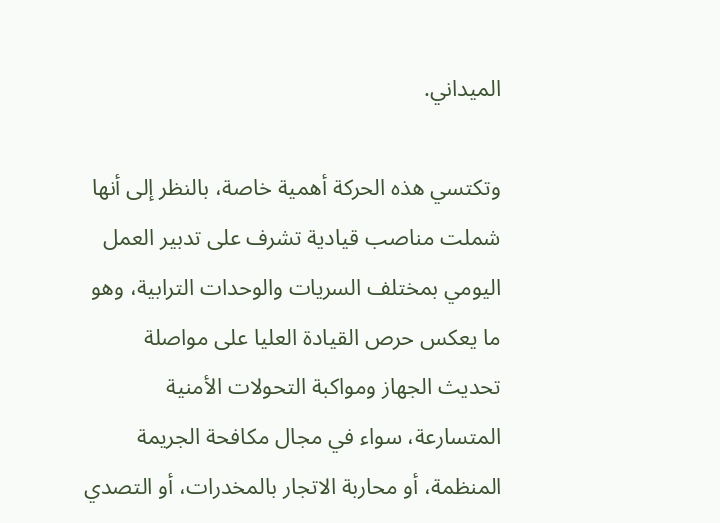الميداني.

وتكتسي هذه الحركة أهمية خاصة، بالنظر إلى أنها شملت مناصب قيادية تشرف على تدبير العمل اليومي بمختلف السريات والوحدات الترابية، وهو ما يعكس حرص القيادة العليا على مواصلة تحديث الجهاز ومواكبة التحولات الأمنية المتسارعة، سواء في مجال مكافحة الجريمة المنظمة، أو محاربة الاتجار بالمخدرات، أو التصدي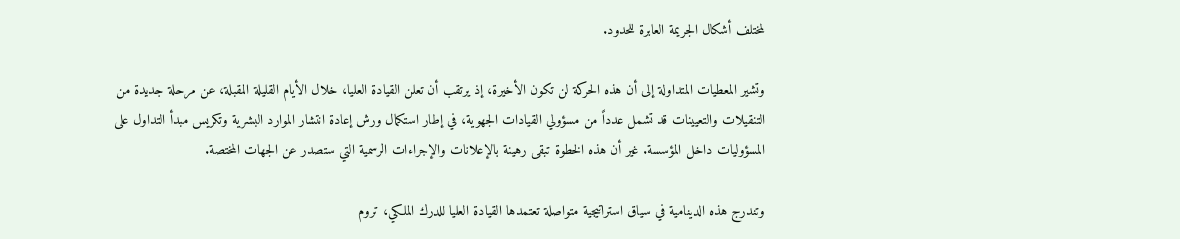لمختلف أشكال الجريمة العابرة للحدود.

وتشير المعطيات المتداولة إلى أن هذه الحركة لن تكون الأخيرة، إذ يرتقب أن تعلن القيادة العليا، خلال الأيام القليلة المقبلة، عن مرحلة جديدة من التنقيلات والتعيينات قد تشمل عدداً من مسؤولي القيادات الجهوية، في إطار استكمال ورش إعادة انتشار الموارد البشرية وتكريس مبدأ التداول على المسؤوليات داخل المؤسسة. غير أن هذه الخطوة تبقى رهينة بالإعلانات والإجراءات الرسمية التي ستصدر عن الجهات المختصة.

وتندرج هذه الدينامية في سياق استراتيجية متواصلة تعتمدها القيادة العليا للدرك الملكي، تروم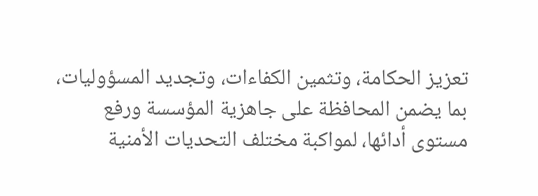تعزيز الحكامة، وتثمين الكفاءات، وتجديد المسؤوليات، بما يضمن المحافظة على جاهزية المؤسسة ورفع مستوى أدائها، لمواكبة مختلف التحديات الأمنية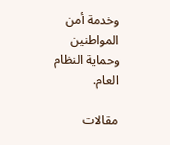وخدمة أمن المواطنين وحماية النظام العام.

مقالات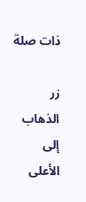ذات صلة

زر الذهاب إلى الأعلى